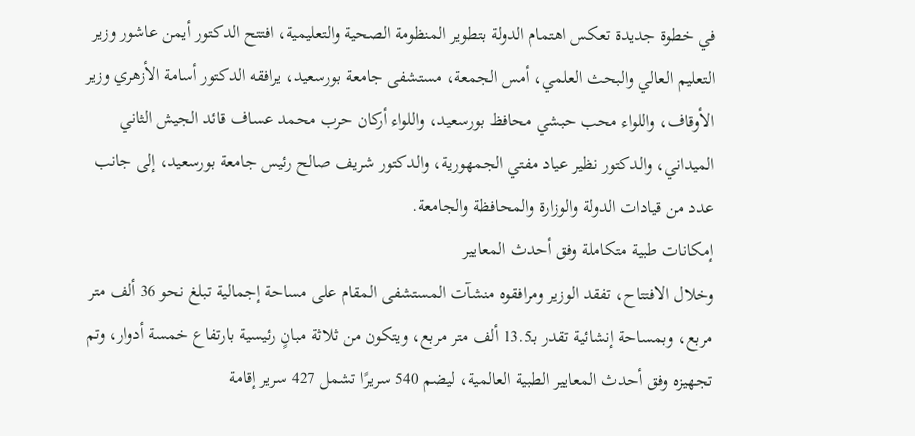في خطوة جديدة تعكس اهتمام الدولة بتطوير المنظومة الصحية والتعليمية، افتتح الدكتور أيمن عاشور وزير التعليم العالي والبحث العلمي، أمس الجمعة، مستشفى جامعة بورسعيد، يرافقه الدكتور أسامة الأزهري وزير الأوقاف، واللواء محب حبشي محافظ بورسعيد، واللواء أركان حرب محمد عساف قائد الجيش الثاني الميداني، والدكتور نظير عياد مفتي الجمهورية، والدكتور شريف صالح رئيس جامعة بورسعيد، إلى جانب عدد من قيادات الدولة والوزارة والمحافظة والجامعة.
إمكانات طبية متكاملة وفق أحدث المعايير
وخلال الافتتاح، تفقد الوزير ومرافقوه منشآت المستشفى المقام على مساحة إجمالية تبلغ نحو 36 ألف متر مربع، وبمساحة إنشائية تقدر بـ13.5 ألف متر مربع، ويتكون من ثلاثة مبانٍ رئيسية بارتفاع خمسة أدوار، وتم تجهيزه وفق أحدث المعايير الطبية العالمية، ليضم 540 سريرًا تشمل 427 سرير إقامة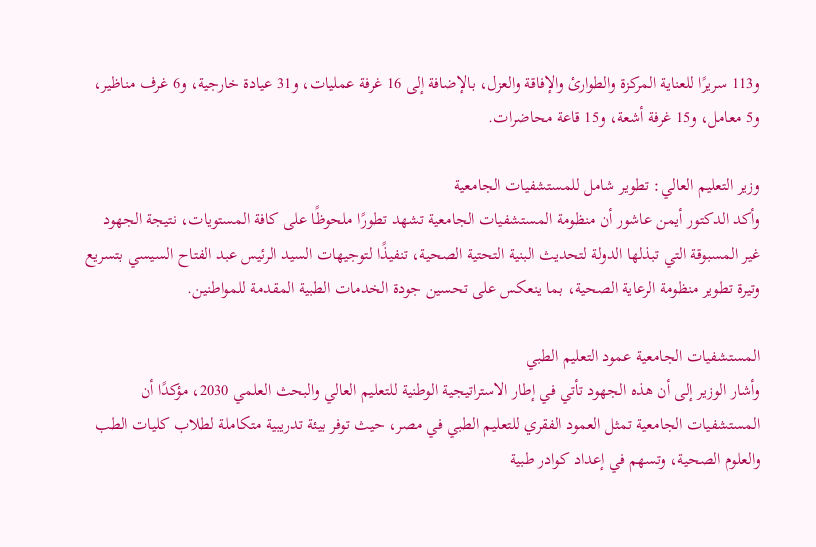و113 سريرًا للعناية المركزة والطوارئ والإفاقة والعزل، بالإضافة إلى 16 غرفة عمليات، و31 عيادة خارجية، و6 غرف مناظير، و5 معامل، و15 غرفة أشعة، و15 قاعة محاضرات.

وزير التعليم العالي: تطوير شامل للمستشفيات الجامعية
وأكد الدكتور أيمن عاشور أن منظومة المستشفيات الجامعية تشهد تطورًا ملحوظًا على كافة المستويات، نتيجة الجهود غير المسبوقة التي تبذلها الدولة لتحديث البنية التحتية الصحية، تنفيذًا لتوجيهات السيد الرئيس عبد الفتاح السيسي بتسريع وتيرة تطوير منظومة الرعاية الصحية، بما ينعكس على تحسين جودة الخدمات الطبية المقدمة للمواطنين.

المستشفيات الجامعية عمود التعليم الطبي
وأشار الوزير إلى أن هذه الجهود تأتي في إطار الاستراتيجية الوطنية للتعليم العالي والبحث العلمي 2030، مؤكدًا أن المستشفيات الجامعية تمثل العمود الفقري للتعليم الطبي في مصر، حيث توفر بيئة تدريبية متكاملة لطلاب كليات الطب والعلوم الصحية، وتسهم في إعداد كوادر طبية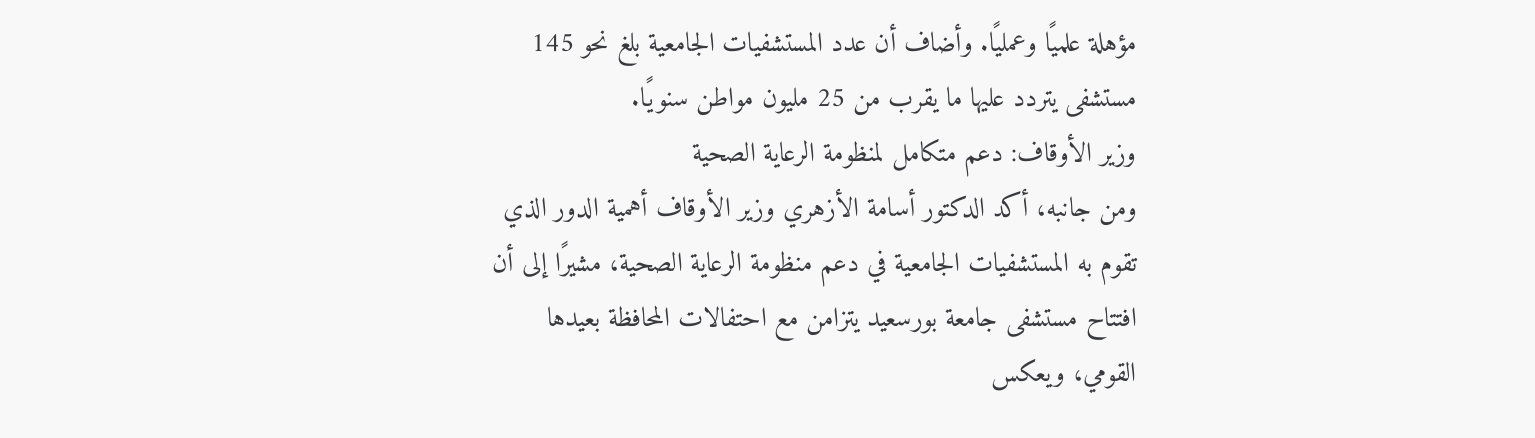مؤهلة علميًا وعمليًا. وأضاف أن عدد المستشفيات الجامعية بلغ نحو 145 مستشفى يتردد عليها ما يقرب من 25 مليون مواطن سنويًا.
وزير الأوقاف: دعم متكامل لمنظومة الرعاية الصحية
ومن جانبه، أكد الدكتور أسامة الأزهري وزير الأوقاف أهمية الدور الذي تقوم به المستشفيات الجامعية في دعم منظومة الرعاية الصحية، مشيرًا إلى أن افتتاح مستشفى جامعة بورسعيد يتزامن مع احتفالات المحافظة بعيدها القومي، ويعكس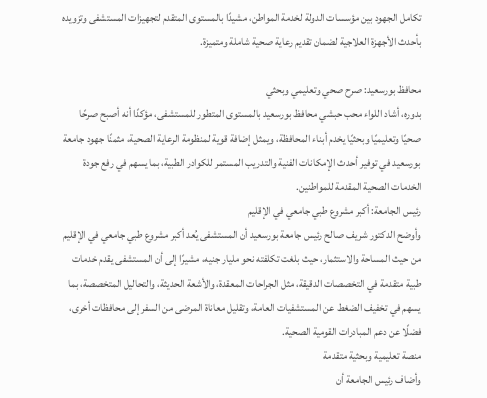تكامل الجهود بين مؤسسات الدولة لخدمة المواطن، مشيدًا بالمستوى المتقدم لتجهيزات المستشفى وتزويده بأحدث الأجهزة العلاجية لضمان تقديم رعاية صحية شاملة ومتميزة.

محافظ بورسعيد: صرح صحي وتعليمي وبحثي
بدوره، أشاد اللواء محب حبشي محافظ بورسعيد بالمستوى المتطور للمستشفى، مؤكدًا أنه أصبح صرحًا صحيًا وتعليميًا وبحثيًا يخدم أبناء المحافظة، ويمثل إضافة قوية لمنظومة الرعاية الصحية، مثمنًا جهود جامعة بورسعيد في توفير أحدث الإمكانات الفنية والتدريب المستمر للكوادر الطبية، بما يسهم في رفع جودة الخدمات الصحية المقدمة للمواطنين.
رئيس الجامعة: أكبر مشروع طبي جامعي في الإقليم
وأوضح الدكتور شريف صالح رئيس جامعة بورسعيد أن المستشفى يُعد أكبر مشروع طبي جامعي في الإقليم من حيث المساحة والاستثمار، حيث بلغت تكلفته نحو مليار جنيه، مشيرًا إلى أن المستشفى يقدم خدمات طبية متقدمة في التخصصات الدقيقة، مثل الجراحات المعقدة، والأشعة الحديثة، والتحاليل المتخصصة، بما يسهم في تخفيف الضغط عن المستشفيات العامة، وتقليل معاناة المرضى من السفر إلى محافظات أخرى، فضلًا عن دعم المبادرات القومية الصحية.
منصة تعليمية وبحثية متقدمة
وأضاف رئيس الجامعة أن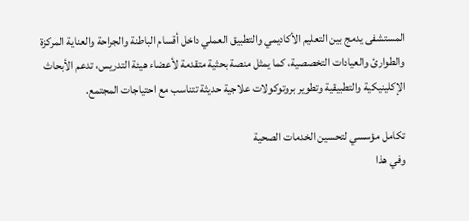المستشفى يدمج بين التعليم الأكاديمي والتطبيق العملي داخل أقسام الباطنة والجراحة والعناية المركزة والطوارئ والعيادات التخصصية، كما يمثل منصة بحثية متقدمة لأعضاء هيئة التدريس، تدعم الأبحاث الإكلينيكية والتطبيقية وتطوير بروتوكولات علاجية حديثة تتناسب مع احتياجات المجتمع.

تكامل مؤسسي لتحسين الخدمات الصحية
وفي هذا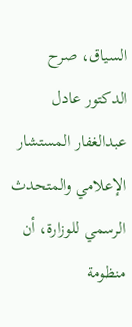السياق، صرح الدكتور عادل عبدالغفار المستشار الإعلامي والمتحدث الرسمي للوزارة، أن منظومة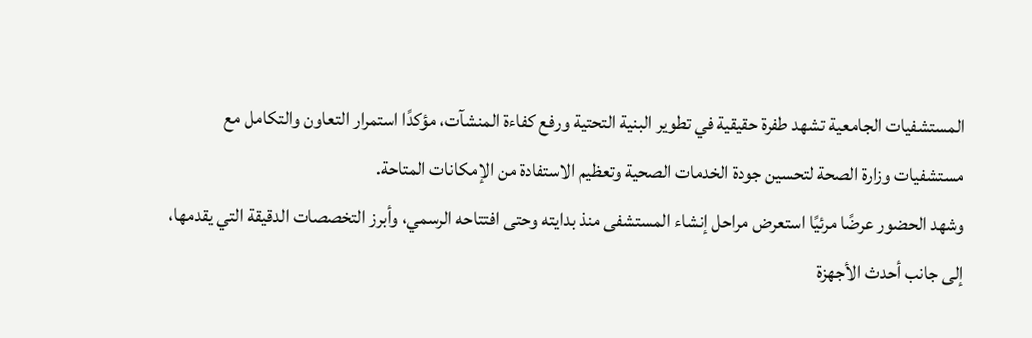المستشفيات الجامعية تشهد طفرة حقيقية في تطوير البنية التحتية ورفع كفاءة المنشآت، مؤكدًا استمرار التعاون والتكامل مع مستشفيات وزارة الصحة لتحسين جودة الخدمات الصحية وتعظيم الاستفادة من الإمكانات المتاحة.
وشهد الحضور عرضًا مرئيًا استعرض مراحل إنشاء المستشفى منذ بدايته وحتى افتتاحه الرسمي، وأبرز التخصصات الدقيقة التي يقدمها، إلى جانب أحدث الأجهزة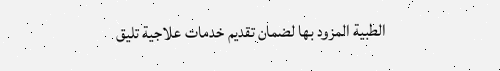الطبية المزود بها لضمان تقديم خدمات علاجية تليق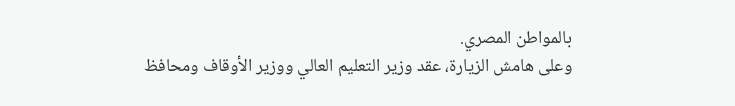بالمواطن المصري.
وعلى هامش الزيارة، عقد وزير التعليم العالي ووزير الأوقاف ومحافظ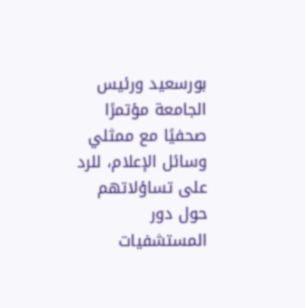بورسعيد ورئيس الجامعة مؤتمرًا صحفيًا مع ممثلي وسائل الإعلام، للرد على تساؤلاتهم حول دور المستشفيات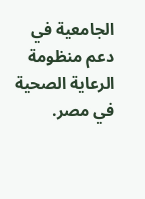الجامعية في دعم منظومة الرعاية الصحية في مصر.